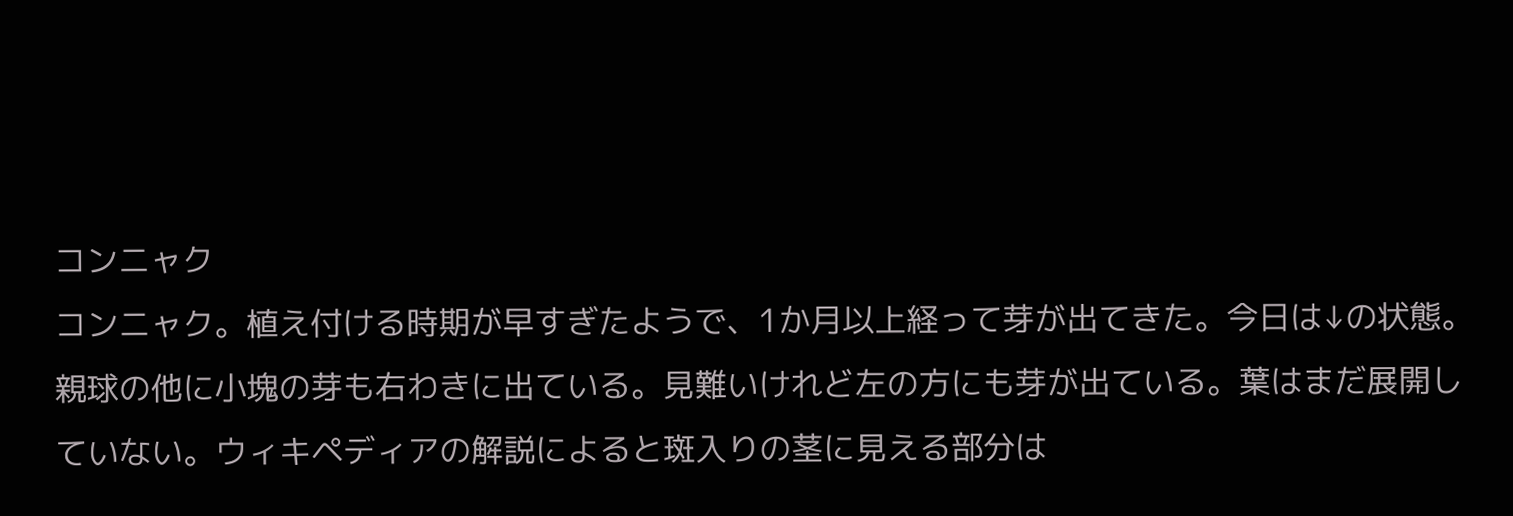コンニャク
コンニャク。植え付ける時期が早すぎたようで、1か月以上経って芽が出てきた。今日は↓の状態。親球の他に小塊の芽も右わきに出ている。見難いけれど左の方にも芽が出ている。葉はまだ展開していない。ウィキペディアの解説によると斑入りの茎に見える部分は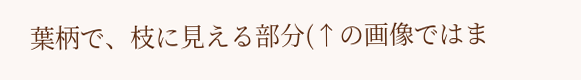葉柄で、枝に見える部分(↑の画像ではま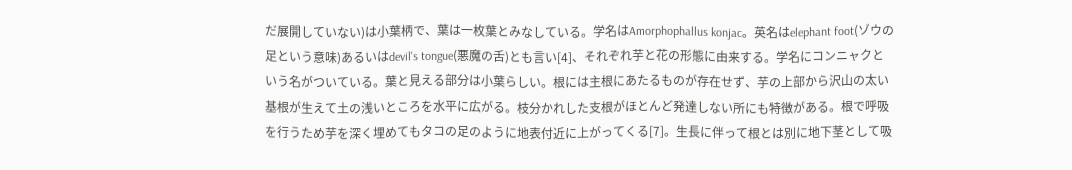だ展開していない)は小葉柄で、葉は一枚葉とみなしている。学名はAmorphophallus konjac。英名はelephant foot(ゾウの足という意味)あるいはdevil's tongue(悪魔の舌)とも言い[4]、それぞれ芋と花の形態に由来する。学名にコンニャクという名がついている。葉と見える部分は小葉らしい。根には主根にあたるものが存在せず、芋の上部から沢山の太い基根が生えて土の浅いところを水平に広がる。枝分かれした支根がほとんど発達しない所にも特徴がある。根で呼吸を行うため芋を深く埋めてもタコの足のように地表付近に上がってくる[7]。生長に伴って根とは別に地下茎として吸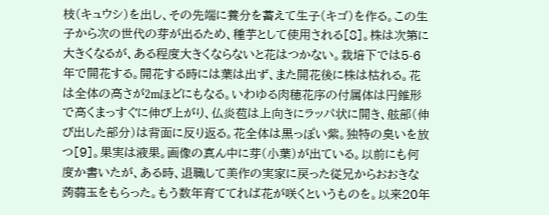枝(キュウシ)を出し、その先端に養分を蓄えて生子(キゴ)を作る。この生子から次の世代の芽が出るため、種芋として使用される[8]。株は次第に大きくなるが、ある程度大きくならないと花はつかない。栽培下では5-6年で開花する。開花する時には葉は出ず、また開花後に株は枯れる。花は全体の高さが2mほどにもなる。いわゆる肉穂花序の付属体は円錐形で高くまっすぐに伸び上がり、仏炎苞は上向きにラッパ状に開き、舷部(伸び出した部分)は背面に反り返る。花全体は黒っぽい紫。独特の臭いを放つ[9]。果実は液果。画像の真ん中に芽(小葉)が出ている。以前にも何度か書いたが、ある時、退職して美作の実家に戻った従兄からおおきな蒟蒻玉をもらった。もう数年育ててれば花が咲くというものを。以来20年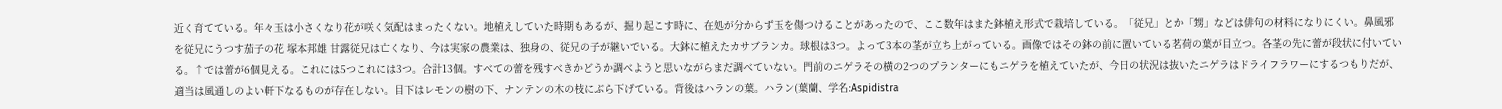近く育てている。年々玉は小さくなり花が咲く気配はまったくない。地植えしていた時期もあるが、掘り起こす時に、在処が分からず玉を傷つけることがあったので、ここ数年はまた鉢植え形式で栽培している。「従兄」とか「甥」などは俳句の材料になりにくい。鼻風邪を従兄にうつす茄子の花 塚本邦雄 甘露従兄は亡くなり、今は実家の農業は、独身の、従兄の子が継いでいる。大鉢に植えたカサブランカ。球根は3つ。よって3本の茎が立ち上がっている。画像ではその鉢の前に置いている茗荷の葉が目立つ。各茎の先に蕾が段状に付いている。↑では蕾が6個見える。これには5つこれには3つ。合計13個。すべての蕾を残すべきかどうか調べようと思いながらまだ調べていない。門前のニゲラその横の2つのプランターにもニゲラを植えていたが、今日の状況は抜いたニゲラはドライフラワーにするつもりだが、適当は風通しのよい軒下なるものが存在しない。目下はレモンの樹の下、ナンテンの木の枝にぶら下げている。背後はハランの葉。ハラン(葉蘭、学名:Aspidistra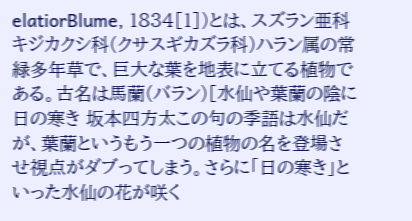elatiorBlume, 1834[1])とは、スズラン亜科キジカクシ科(クサスギカズラ科)ハラン属の常緑多年草で、巨大な葉を地表に立てる植物である。古名は馬蘭(バラン)[水仙や葉蘭の陰に日の寒き 坂本四方太この句の季語は水仙だが、葉蘭というもう一つの植物の名を登場させ視点がダブってしまう。さらに「日の寒き」といった水仙の花が咲く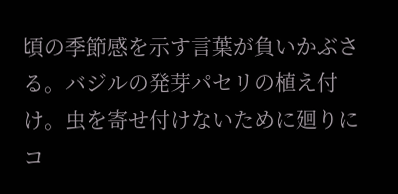頃の季節感を示す言葉が負いかぶさる。バジルの発芽パセリの植え付け。虫を寄せ付けないために廻りにコ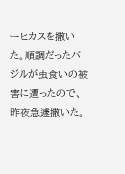ーヒカスを撒いた。順調だったバジルが虫食いの被害に遭ったので、昨夜急遽撒いた。